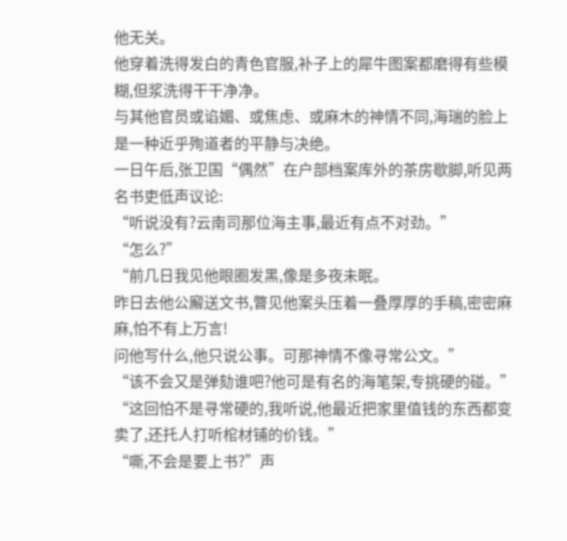他无关。
他穿着洗得发白的青色官服,补子上的犀牛图案都磨得有些模糊,但浆洗得干干净净。
与其他官员或谄媚、或焦虑、或麻木的神情不同,海瑞的脸上是一种近乎殉道者的平静与决绝。
一日午后,张卫国“偶然”在户部档案库外的茶房歇脚,听见两名书吏低声议论:
“听说没有?云南司那位海主事,最近有点不对劲。”
“怎么?”
“前几日我见他眼圈发黑,像是多夜未眠。
昨日去他公廨送文书,瞥见他案头压着一叠厚厚的手稿,密密麻麻,怕不有上万言!
问他写什么,他只说公事。可那神情不像寻常公文。”
“该不会又是弹劾谁吧?他可是有名的海笔架,专挑硬的碰。”
“这回怕不是寻常硬的,我听说,他最近把家里值钱的东西都变卖了,还托人打听棺材铺的价钱。”
“嘶,不会是要上书?”声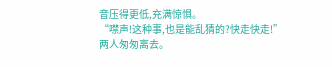音压得更低,充满惊惧。
“噤声!这种事,也是能乱猜的?快走快走!”
两人匆匆离去。